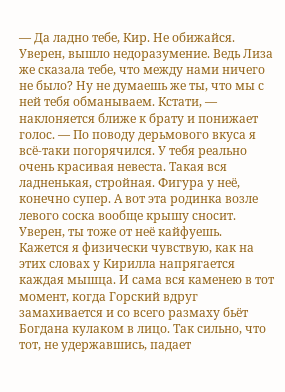— Да ладно тебе, Кир. Не обижайся. Уверен, вышло недоразумение. Ведь Лиза же сказала тебе, что между нами ничего не было? Ну не думаешь же ты, что мы с ней тебя обманываем. Кстати, — наклоняется ближе к брату и понижает голос. — По поводу дерьмового вкуса я всё-таки погорячился. У тебя реально очень красивая невеста. Такая вся ладненькая, стройная. Фигура у неё, конечно супер. А вот эта родинка возле левого соска вообще крышу сносит. Уверен, ты тоже от неё кайфуешь.
Кажется я физически чувствую, как на этих словах у Кирилла напрягается каждая мышца. И сама вся каменею в тот момент, когда Горский вдруг замахивается и со всего размаху бьёт Богдана кулаком в лицо. Так сильно, что тот, не удержавшись, падает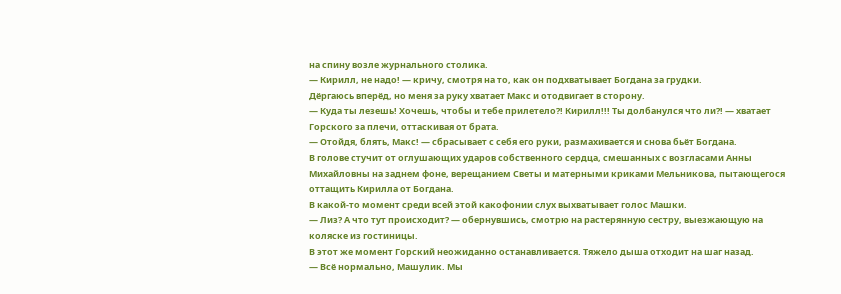на спину возле журнального столика.
— Кирилл, не надо! — кричу, смотря на то, как он подхватывает Богдана за грудки.
Дёргаюсь вперёд, но меня за руку хватает Макс и отодвигает в сторону.
— Куда ты лезешь! Хочешь, чтобы и тебе прилетело?! Кирилл!!! Ты долбанулся что ли?! — хватает Горского за плечи, оттаскивая от брата.
— Отойдя, блять, Макс! — сбрасывает с себя его руки, размахивается и снова бьёт Богдана.
В голове стучит от оглушающих ударов собственного сердца, смешанных с возгласами Анны Михайловны на заднем фоне, верещанием Светы и матерными криками Мельникова, пытающегося оттащить Кирилла от Богдана.
В какой-то момент среди всей этой какофонии слух выхватывает голос Машки.
— Лиз? А что тут происходит? — обернувшись, смотрю на растерянную сестру, выезжающую на коляске из гостиницы.
В этот же момент Горский неожиданно останавливается. Тяжело дыша отходит на шаг назад.
— Всё нормально, Машулик. Мы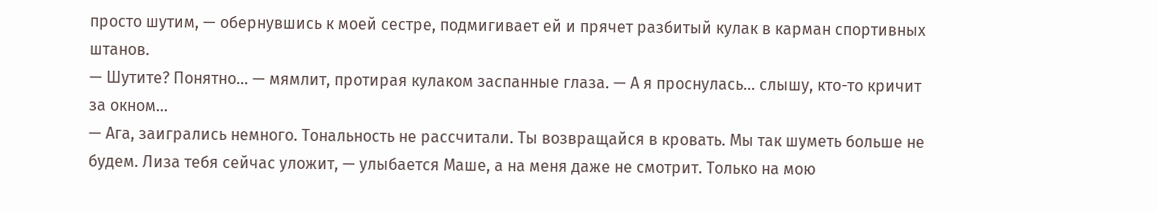просто шутим, — обернувшись к моей сестре, подмигивает ей и прячет разбитый кулак в карман спортивных штанов.
— Шутите? Понятно… — мямлит, протирая кулаком заспанные глаза. — А я проснулась… слышу, кто-то кричит за окном…
— Ага, заигрались немного. Тональность не рассчитали. Ты возвращайся в кровать. Мы так шуметь больше не будем. Лиза тебя сейчас уложит, — улыбается Маше, а на меня даже не смотрит. Только на мою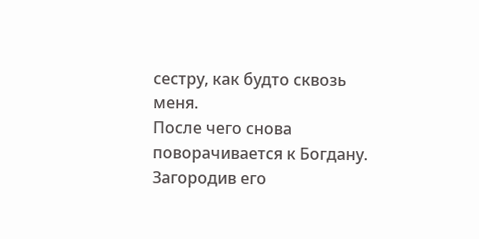сестру, как будто сквозь меня.
После чего снова поворачивается к Богдану. Загородив его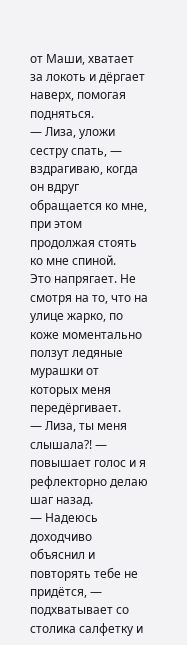от Маши, хватает за локоть и дёргает наверх, помогая подняться.
— Лиза, уложи сестру спать, — вздрагиваю, когда он вдруг обращается ко мне, при этом продолжая стоять ко мне спиной.
Это напрягает. Не смотря на то, что на улице жарко, по коже моментально ползут ледяные мурашки от которых меня передёргивает.
— Лиза, ты меня слышала?! — повышает голос и я рефлекторно делаю шаг назад.
— Надеюсь доходчиво объяснил и повторять тебе не придётся, — подхватывает со столика салфетку и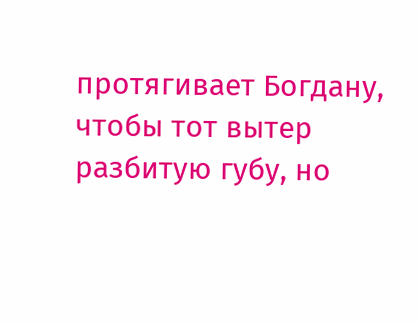протягивает Богдану, чтобы тот вытер разбитую губу, но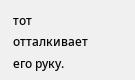тот отталкивает его руку.